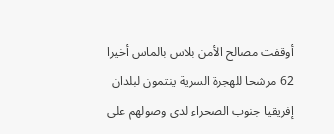أوقفت مصالح الأمن بلاس بالماس أخيرا 62 مرشحا للهجرة السرية ينتمون لبلدان إفريقيا جنوب الصحراء لدى وصولهم على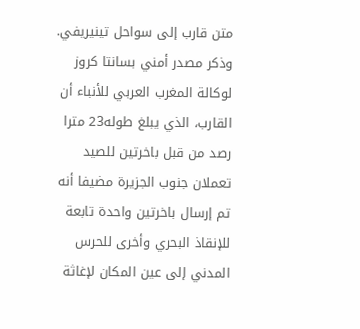متن قارب إلى سواحل تينيريفي.
وذكر مصدر أمني بسانتا كروز لوكالة المغرب العربي للأنباء أن القارب، الذي يبلغ طوله23 مترا رصد من قبل باخرتين للصيد تعملان جنوب الجزيرة مضيفا أنه تم إرسال باخرتين واحدة تابعة للإنقاذ البحري وأخرى للحرس المدني إلى عين المكان لإغاثة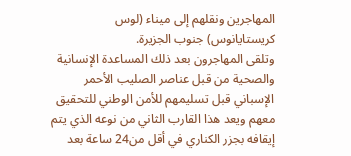المهاجرين ونقلهم إلى ميناء (لوس كريستايانوس) جنوب الجزيرة.
وتلقى المهاجرون بعد ذلك المساعدة الإنسانية والصحية من قبل عناصر الصليب الأحمر الإسباني قبل تسليمهم للأمن الوطني للتحقيق معهم ويعد هذا القارب الثاني من نوعه الذي يتم إيقافه بجزر الكناري في أقل من24 ساعة بعد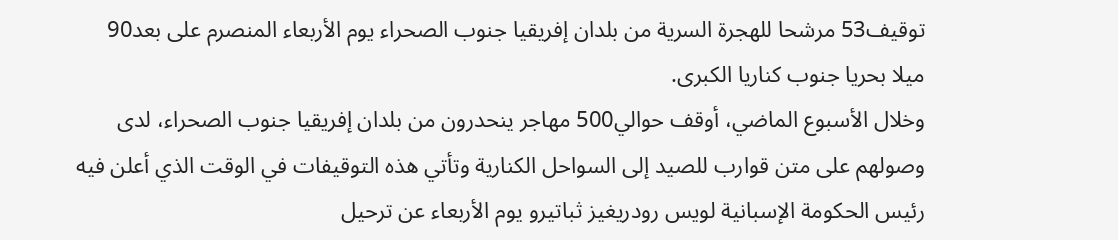توقيف53 مرشحا للهجرة السرية من بلدان إفريقيا جنوب الصحراء يوم الأربعاء المنصرم على بعد90 ميلا بحريا جنوب كناريا الكبرى.
وخلال الأسبوع الماضي، أوقف حوالي500 مهاجر ينحدرون من بلدان إفريقيا جنوب الصحراء، لدى وصولهم على متن قوارب للصيد إلى السواحل الكنارية وتأتي هذه التوقيفات في الوقت الذي أعلن فيه رئيس الحكومة الإسبانية لويس رودريغيز ثباتيرو يوم الأربعاء عن ترحيل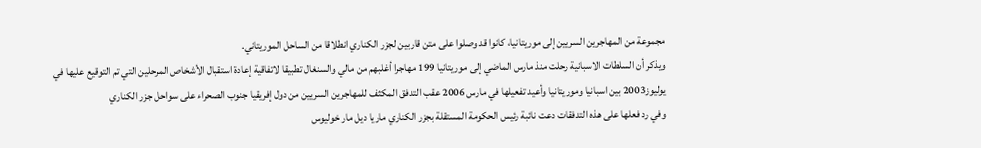مجموعة من المهاجرين السريين إلى موريتانيا، كانوا قد وصلوا على متن قاربين لجزر الكناري انطلاقا من الساحل الموريتاني.
ويذكر أن السلطات الاسبانية رحلت منذ مارس الماضي إلى موريتانيا 199 مهاجرا أغلبهم من مالي والسنغال تطبيقا لاتفاقية إعادة استقبال الأشخاص المرحلين التي تم التوقيع عليها في يوليوز2003 بين اسبانيا وموريتانيا وأعيد تفعيلها في مارس 2006 عقب التدفق المكثف للمهاجرين السريين من دول إفريقيا جنوب الصحراء على سواحل جزر الكناري
وفي رد فعلها على هذه التدفقات دعت نائبة رئيس الحكومة المستقلة بجزر الكناري ماريا ديل مار خوليوس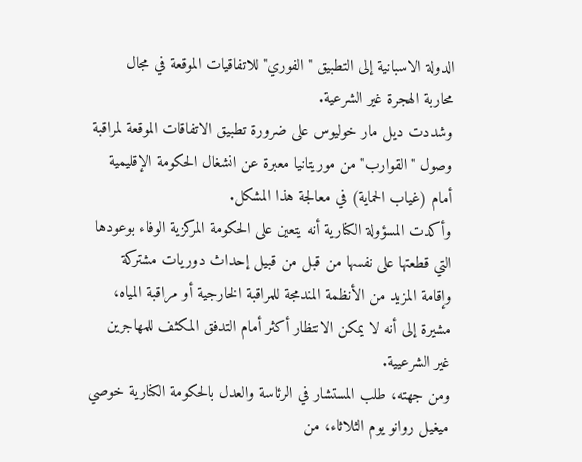الدولة الاسبانية إلى التطبيق "الفوري"للاتفاقيات الموقعة في مجال محاربة الهجرة غير الشرعية.
وشددت ديل مار خوليوس على ضرورة تطبيق الاتفاقات الموقعة لمراقبة وصول "القوارب"من موريتانيا معبرة عن انشغال الحكومة الإقليمية أمام (غياب الحماية) في معالجة هذا المشكل.
وأكدت المسؤولة الكنارية أنه يتعين على الحكومة المركزية الوفاء بوعودها التي قطعتها على نفسها من قبل من قبيل إحداث دوريات مشتركة وإقامة المزيد من الأنظمة المندمجة للمراقبة الخارجية أو مراقبة المياه، مشيرة إلى أنه لا يمكن الانتظار أكثر أمام التدفق المكثف للمهاجرين غير الشرعيية.
ومن جهته، طلب المستشار في الرئاسة والعدل بالحكومة الكنارية خوصي ميغيل روانو يوم الثلاثاء، من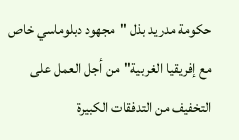حكومة مدريد بذل "مجهود دبلوماسي خاص مع إفريقيا الغربية"من أجل العمل على التخفيف من التدفقات الكبيرة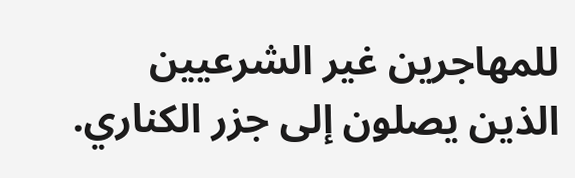للمهاجرين غير الشرعيين الذين يصلون إلى جزر الكناري.